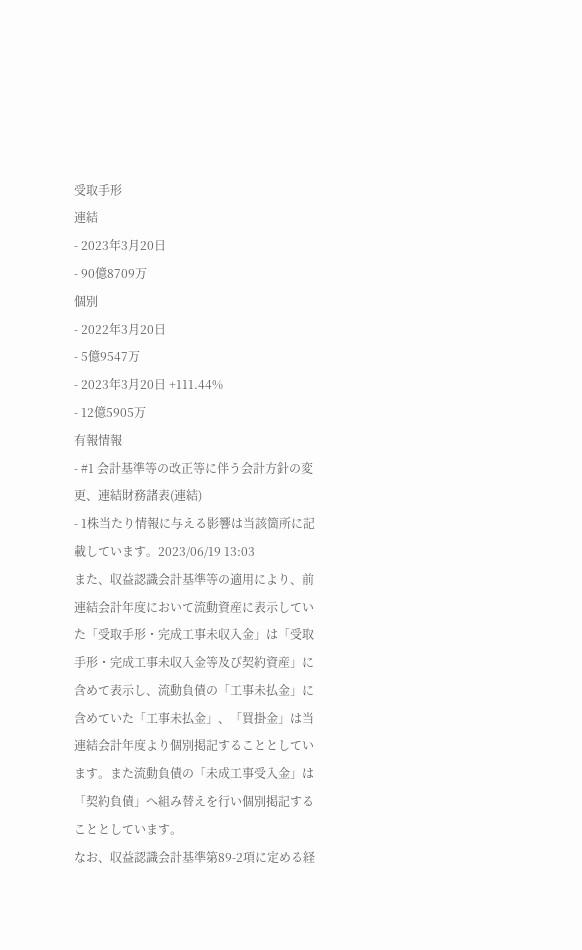受取手形
連結
- 2023年3月20日
- 90億8709万
個別
- 2022年3月20日
- 5億9547万
- 2023年3月20日 +111.44%
- 12億5905万
有報情報
- #1 会計基準等の改正等に伴う会計方針の変更、連結財務諸表(連結)
- 1株当たり情報に与える影響は当該箇所に記載しています。2023/06/19 13:03
また、収益認識会計基準等の適用により、前連結会計年度において流動資産に表示していた「受取手形・完成工事未収入金」は「受取手形・完成工事未収入金等及び契約資産」に含めて表示し、流動負債の「工事未払金」に含めていた「工事未払金」、「買掛金」は当連結会計年度より個別掲記することとしています。また流動負債の「未成工事受入金」は「契約負債」へ組み替えを行い個別掲記することとしています。
なお、収益認識会計基準第89-2項に定める経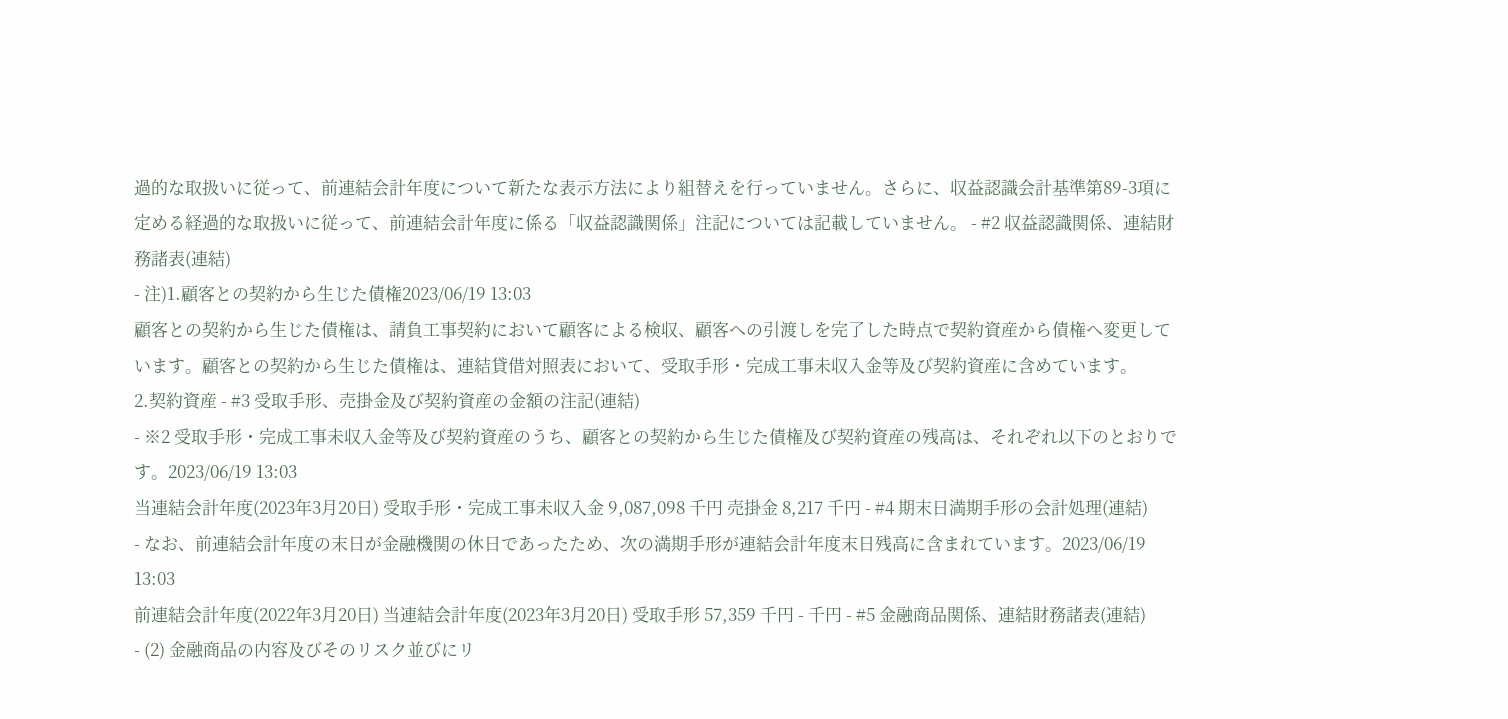過的な取扱いに従って、前連結会計年度について新たな表示方法により組替えを行っていません。さらに、収益認識会計基準第89-3項に定める経過的な取扱いに従って、前連結会計年度に係る「収益認識関係」注記については記載していません。 - #2 収益認識関係、連結財務諸表(連結)
- 注)1.顧客との契約から生じた債権2023/06/19 13:03
顧客との契約から生じた債権は、請負工事契約において顧客による検収、顧客への引渡しを完了した時点で契約資産から債権へ変更しています。顧客との契約から生じた債権は、連結貸借対照表において、受取手形・完成工事未収入金等及び契約資産に含めています。
2.契約資産 - #3 受取手形、売掛金及び契約資産の金額の注記(連結)
- ※2 受取手形・完成工事未収入金等及び契約資産のうち、顧客との契約から生じた債権及び契約資産の残高は、それぞれ以下のとおりです。2023/06/19 13:03
当連結会計年度(2023年3月20日) 受取手形・完成工事未収入金 9,087,098 千円 売掛金 8,217 千円 - #4 期末日満期手形の会計処理(連結)
- なお、前連結会計年度の末日が金融機関の休日であったため、次の満期手形が連結会計年度末日残高に含まれています。2023/06/19 13:03
前連結会計年度(2022年3月20日) 当連結会計年度(2023年3月20日) 受取手形 57,359 千円 - 千円 - #5 金融商品関係、連結財務諸表(連結)
- (2) 金融商品の内容及びそのリスク並びにリ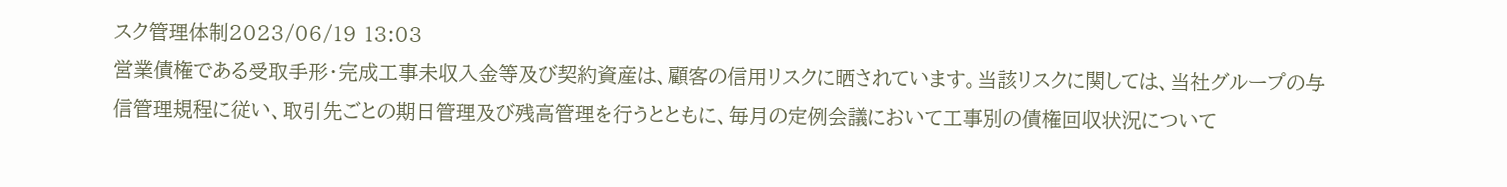スク管理体制2023/06/19 13:03
営業債権である受取手形・完成工事未収入金等及び契約資産は、顧客の信用リスクに晒されています。当該リスクに関しては、当社グループの与信管理規程に従い、取引先ごとの期日管理及び残高管理を行うとともに、毎月の定例会議において工事別の債権回収状況について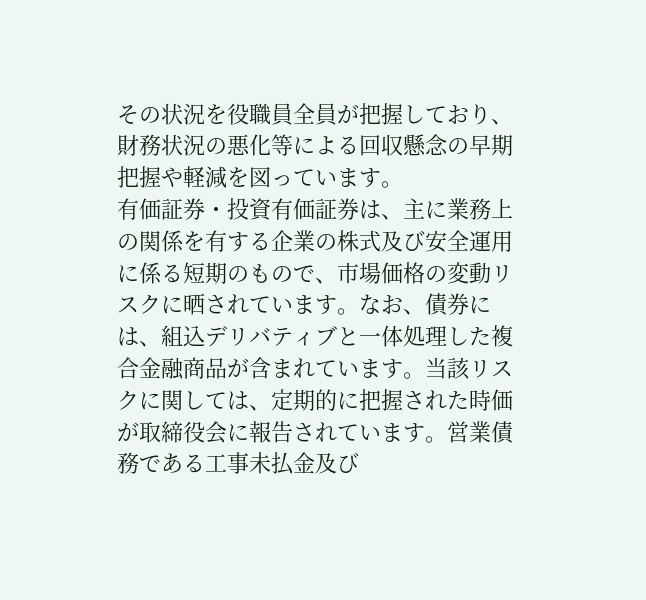その状況を役職員全員が把握しており、財務状況の悪化等による回収懸念の早期把握や軽減を図っています。
有価証券・投資有価証券は、主に業務上の関係を有する企業の株式及び安全運用に係る短期のもので、市場価格の変動リスクに晒されています。なお、債券には、組込デリバティブと一体処理した複合金融商品が含まれています。当該リスクに関しては、定期的に把握された時価が取締役会に報告されています。営業債務である工事未払金及び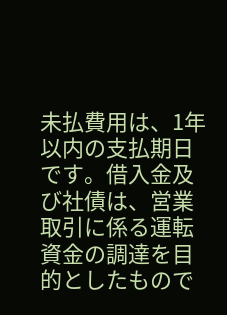未払費用は、1年以内の支払期日です。借入金及び社債は、営業取引に係る運転資金の調達を目的としたもので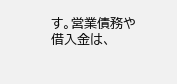す。営業債務や借入金は、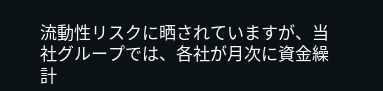流動性リスクに晒されていますが、当社グループでは、各社が月次に資金繰計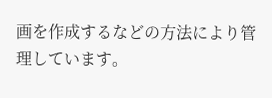画を作成するなどの方法により管理しています。